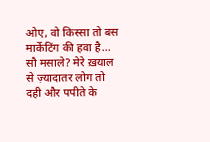ओए, वो किस्सा तो बस मार्केटिंग की हवा है... सौ मसाले? मेरे ख़याल से ज़्यादातर लोग तो दही और पपीते के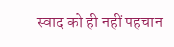स्वाद को ही नहीं पहचान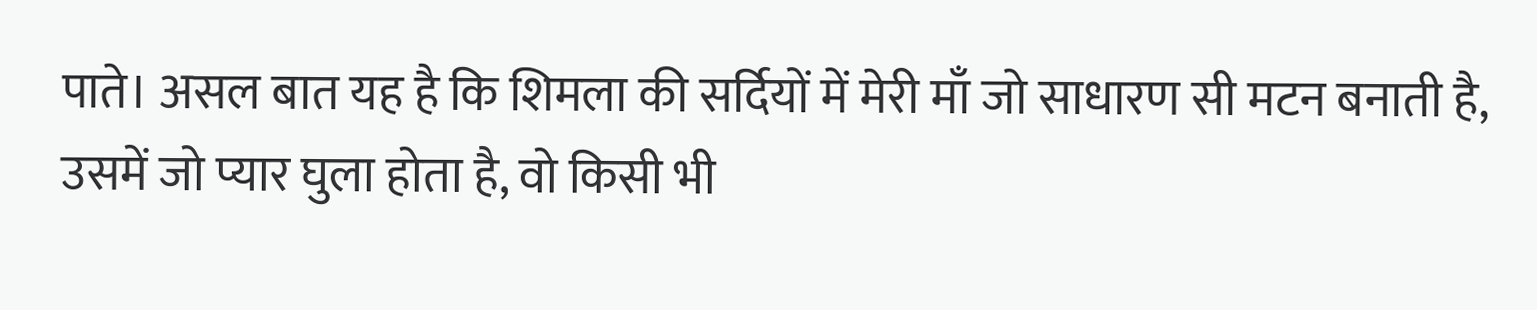पाते। असल बात यह है कि शिमला की सर्दियों में मेरी माँ जो साधारण सी मटन बनाती है, उसमें जो प्यार घुला होता है, वो किसी भी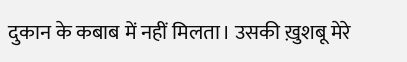दुकान के कबाब में नहीं मिलता। उसकी ख़ुशबू मेरे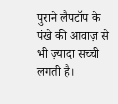पुराने लैपटॉप के पंखे की आवाज़ से भी ज़्यादा सच्ची लगती है।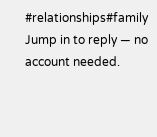#relationships#family
Jump in to reply — no account needed.